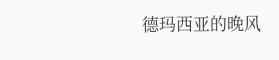德玛西亚的晚风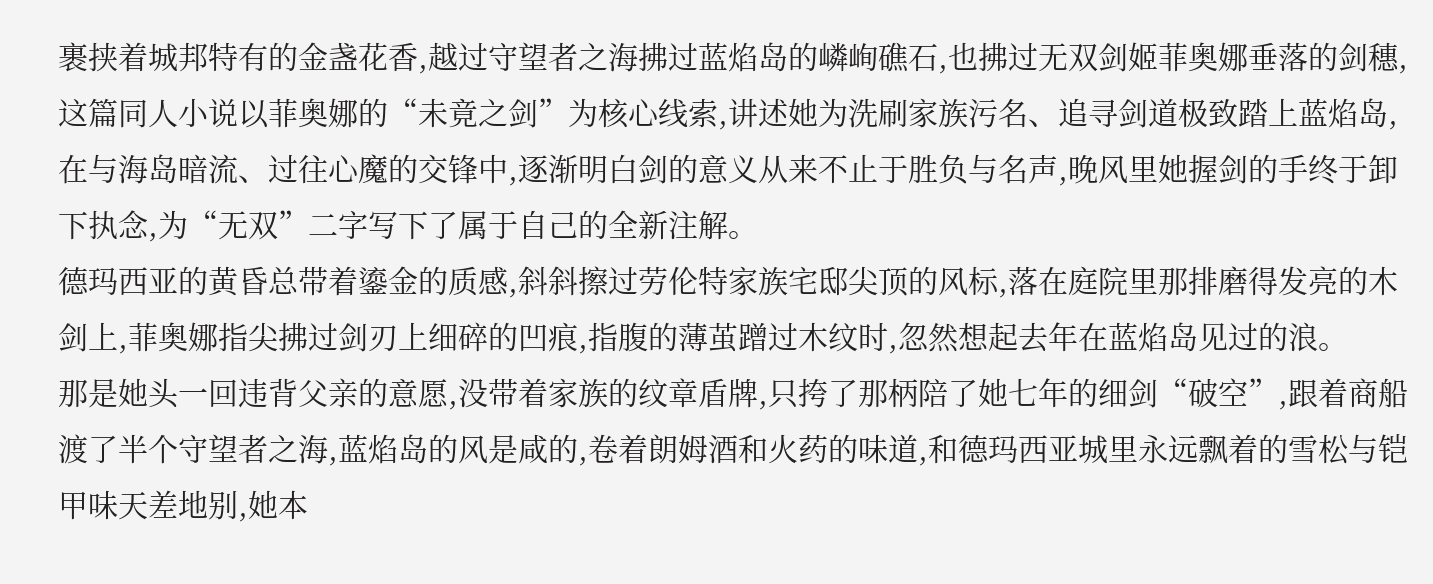裹挟着城邦特有的金盏花香,越过守望者之海拂过蓝焰岛的嶙峋礁石,也拂过无双剑姬菲奥娜垂落的剑穗,这篇同人小说以菲奥娜的“未竟之剑”为核心线索,讲述她为洗刷家族污名、追寻剑道极致踏上蓝焰岛,在与海岛暗流、过往心魔的交锋中,逐渐明白剑的意义从来不止于胜负与名声,晚风里她握剑的手终于卸下执念,为“无双”二字写下了属于自己的全新注解。
德玛西亚的黄昏总带着鎏金的质感,斜斜擦过劳伦特家族宅邸尖顶的风标,落在庭院里那排磨得发亮的木剑上,菲奥娜指尖拂过剑刃上细碎的凹痕,指腹的薄茧蹭过木纹时,忽然想起去年在蓝焰岛见过的浪。
那是她头一回违背父亲的意愿,没带着家族的纹章盾牌,只挎了那柄陪了她七年的细剑“破空”,跟着商船渡了半个守望者之海,蓝焰岛的风是咸的,卷着朗姆酒和火药的味道,和德玛西亚城里永远飘着的雪松与铠甲味天差地别,她本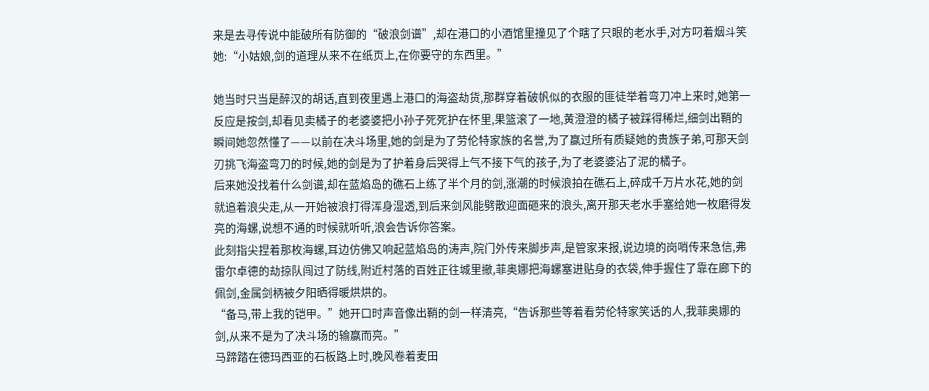来是去寻传说中能破所有防御的“破浪剑谱”,却在港口的小酒馆里撞见了个瞎了只眼的老水手,对方叼着烟斗笑她:“小姑娘,剑的道理从来不在纸页上,在你要守的东西里。”

她当时只当是醉汉的胡话,直到夜里遇上港口的海盗劫货,那群穿着破帆似的衣服的匪徒举着弯刀冲上来时,她第一反应是按剑,却看见卖橘子的老婆婆把小孙子死死护在怀里,果篮滚了一地,黄澄澄的橘子被踩得稀烂,细剑出鞘的瞬间她忽然懂了——以前在决斗场里,她的剑是为了劳伦特家族的名誉,为了赢过所有质疑她的贵族子弟,可那天剑刃挑飞海盗弯刀的时候,她的剑是为了护着身后哭得上气不接下气的孩子,为了老婆婆沾了泥的橘子。
后来她没找着什么剑谱,却在蓝焰岛的礁石上练了半个月的剑,涨潮的时候浪拍在礁石上,碎成千万片水花,她的剑就追着浪尖走,从一开始被浪打得浑身湿透,到后来剑风能劈散迎面砸来的浪头,离开那天老水手塞给她一枚磨得发亮的海螺,说想不通的时候就听听,浪会告诉你答案。
此刻指尖捏着那枚海螺,耳边仿佛又响起蓝焰岛的涛声,院门外传来脚步声,是管家来报,说边境的岗哨传来急信,弗雷尔卓德的劫掠队闯过了防线,附近村落的百姓正往城里撤,菲奥娜把海螺塞进贴身的衣袋,伸手握住了靠在廊下的佩剑,金属剑柄被夕阳晒得暖烘烘的。
“备马,带上我的铠甲。”她开口时声音像出鞘的剑一样清亮,“告诉那些等着看劳伦特家笑话的人,我菲奥娜的剑,从来不是为了决斗场的输赢而亮。”
马蹄踏在德玛西亚的石板路上时,晚风卷着麦田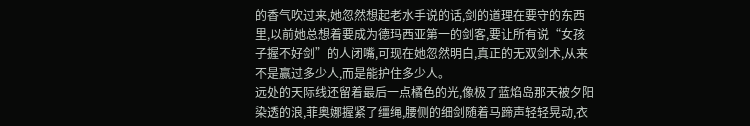的香气吹过来,她忽然想起老水手说的话,剑的道理在要守的东西里,以前她总想着要成为德玛西亚第一的剑客,要让所有说“女孩子握不好剑”的人闭嘴,可现在她忽然明白,真正的无双剑术,从来不是赢过多少人,而是能护住多少人。
远处的天际线还留着最后一点橘色的光,像极了蓝焰岛那天被夕阳染透的浪,菲奥娜握紧了缰绳,腰侧的细剑随着马蹄声轻轻晃动,衣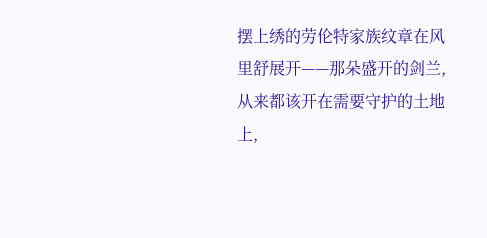摆上绣的劳伦特家族纹章在风里舒展开——那朵盛开的剑兰,从来都该开在需要守护的土地上,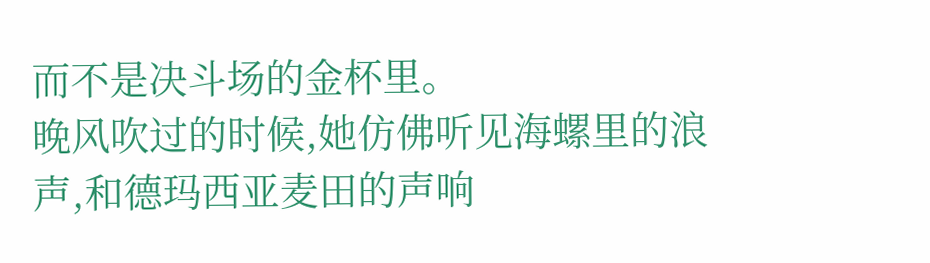而不是决斗场的金杯里。
晚风吹过的时候,她仿佛听见海螺里的浪声,和德玛西亚麦田的声响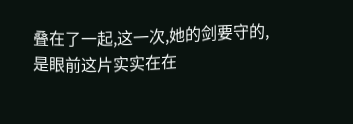叠在了一起,这一次,她的剑要守的,是眼前这片实实在在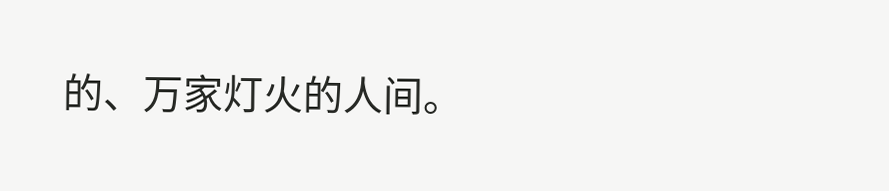的、万家灯火的人间。